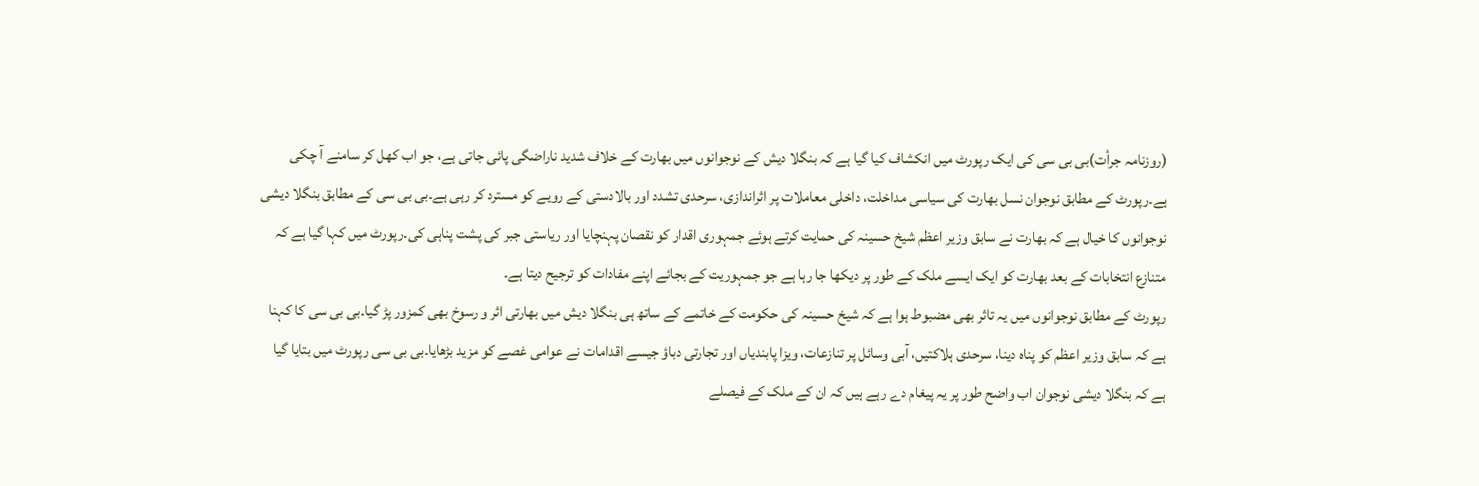(روزنامہ جرأت)بی بی سی کی ایک رپورٹ میں انکشاف کیا گیا ہے کہ بنگلا دیش کے نوجوانوں میں بھارت کے خلاف شدید ناراضگی پائی جاتی ہے، جو اب کھل کر سامنے آ چکی ہے۔رپورٹ کے مطابق نوجوان نسل بھارت کی سیاسی مداخلت، داخلی معاملات پر اثراندازی، سرحدی تشدد اور بالادستی کے رویے کو مسترد کر رہی ہے۔بی بی سی کے مطابق بنگلا دیشی نوجوانوں کا خیال ہے کہ بھارت نے سابق وزیر اعظم شیخ حسینہ کی حمایت کرتے ہوئے جمہوری اقدار کو نقصان پہنچایا اور ریاستی جبر کی پشت پناہی کی۔رپورٹ میں کہا گیا ہے کہ متنازع انتخابات کے بعد بھارت کو ایک ایسے ملک کے طور پر دیکھا جا رہا ہے جو جمہوریت کے بجائے اپنے مفادات کو ترجیح دیتا ہے۔
رپورٹ کے مطابق نوجوانوں میں یہ تاثر بھی مضبوط ہوا ہے کہ شیخ حسینہ کی حکومت کے خاتمے کے ساتھ ہی بنگلا دیش میں بھارتی اثر و رسوخ بھی کمزور پڑ گیا۔بی بی سی کا کہنا ہے کہ سابق وزیر اعظم کو پناہ دینا، سرحدی ہلاکتیں، آبی وسائل پر تنازعات، ویزا پابندیاں اور تجارتی دباؤ جیسے اقدامات نے عوامی غصے کو مزید بڑھایا۔بی بی سی رپورٹ میں بتایا گیا ہے کہ بنگلا دیشی نوجوان اب واضح طور پر یہ پیغام دے رہے ہیں کہ ان کے ملک کے فیصلے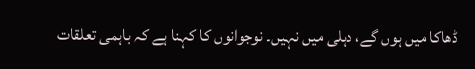ڈھاکا میں ہوں گے، دہلی میں نہیں۔ نوجوانوں کا کہنا ہے کہ باہمی تعلقات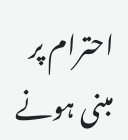احترام پر مبنی ہونے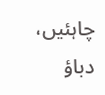چاہئیں، دباؤ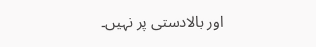اور بالادستی پر نہیں۔